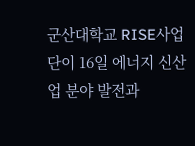군산대학교 RISE사업단이 16일 에너지 신산업 분야 발전과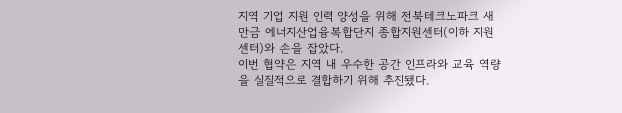지역 기업 지원 인력 양성을 위해 전북테크노파크 새만금 에너지산업융복합단지 종합지원센터(이하 지원센터)와 손을 잡았다.
이번 협약은 지역 내 우수한 공간 인프라와 교육 역량을 실질적으로 결합하기 위해 추진됐다.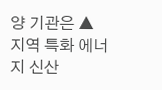양 기관은 ▲지역 특화 에너지 신산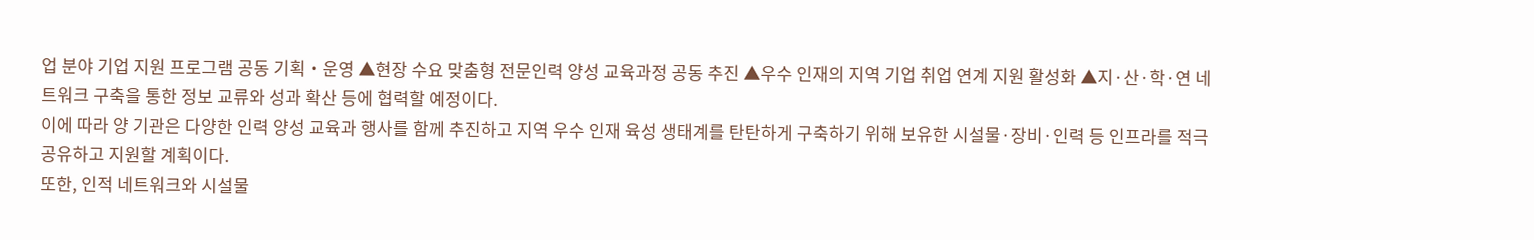업 분야 기업 지원 프로그램 공동 기획‧운영 ▲현장 수요 맞춤형 전문인력 양성 교육과정 공동 추진 ▲우수 인재의 지역 기업 취업 연계 지원 활성화 ▲지·산·학·연 네트워크 구축을 통한 정보 교류와 성과 확산 등에 협력할 예정이다.
이에 따라 양 기관은 다양한 인력 양성 교육과 행사를 함께 추진하고 지역 우수 인재 육성 생태계를 탄탄하게 구축하기 위해 보유한 시설물·장비·인력 등 인프라를 적극 공유하고 지원할 계획이다.
또한, 인적 네트워크와 시설물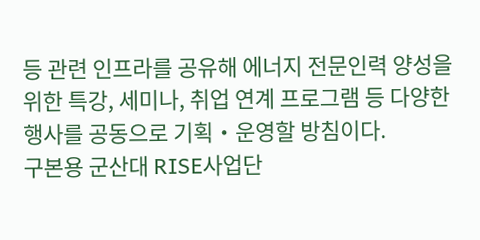등 관련 인프라를 공유해 에너지 전문인력 양성을 위한 특강, 세미나, 취업 연계 프로그램 등 다양한 행사를 공동으로 기획‧운영할 방침이다.
구본용 군산대 RISE사업단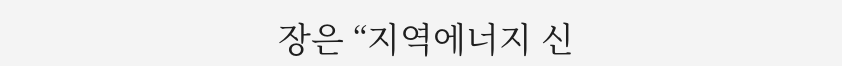장은 “지역에너지 신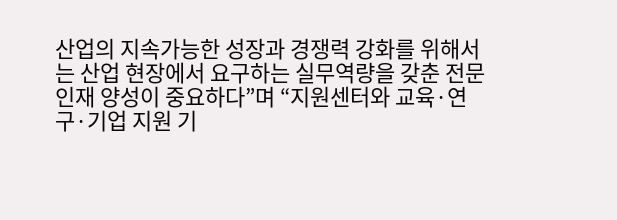산업의 지속가능한 성장과 경쟁력 강화를 위해서는 산업 현장에서 요구하는 실무역량을 갖춘 전문 인재 양성이 중요하다”며 “지원센터와 교육·연구·기업 지원 기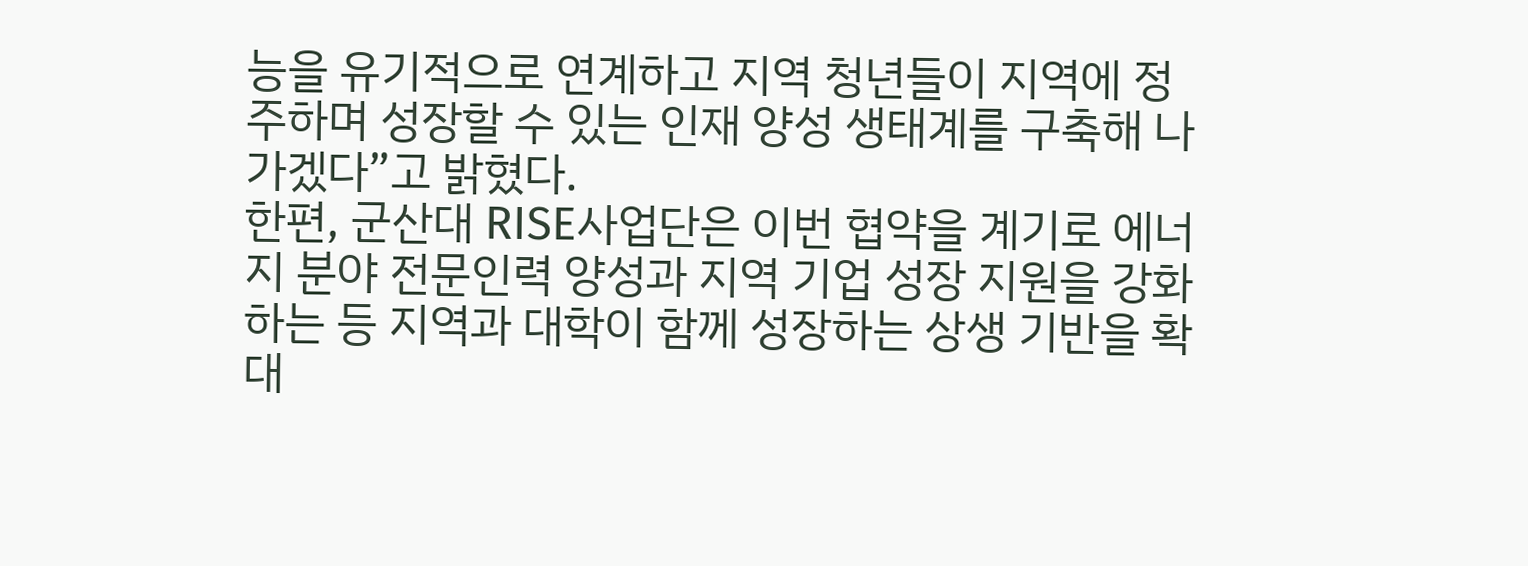능을 유기적으로 연계하고 지역 청년들이 지역에 정주하며 성장할 수 있는 인재 양성 생태계를 구축해 나가겠다”고 밝혔다.
한편, 군산대 RISE사업단은 이번 협약을 계기로 에너지 분야 전문인력 양성과 지역 기업 성장 지원을 강화하는 등 지역과 대학이 함께 성장하는 상생 기반을 확대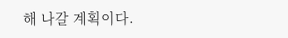해 나갈 계획이다.